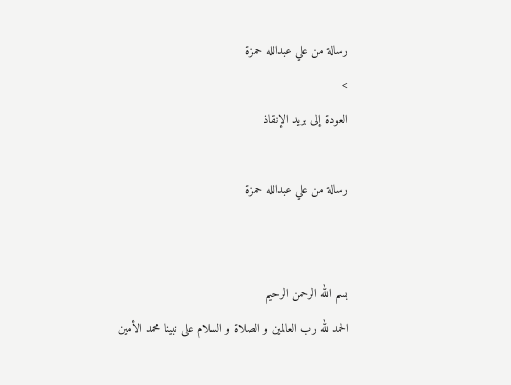رسالة من علي عبدالله حمزة
>
العودة إلى بريد الإنقاذ

رسالة من علي عبدالله حمزة


بسم الله الرحمن الرحيم
الحمد لله رب العالمين و الصلاة و السلام على نبينا محمد الأمين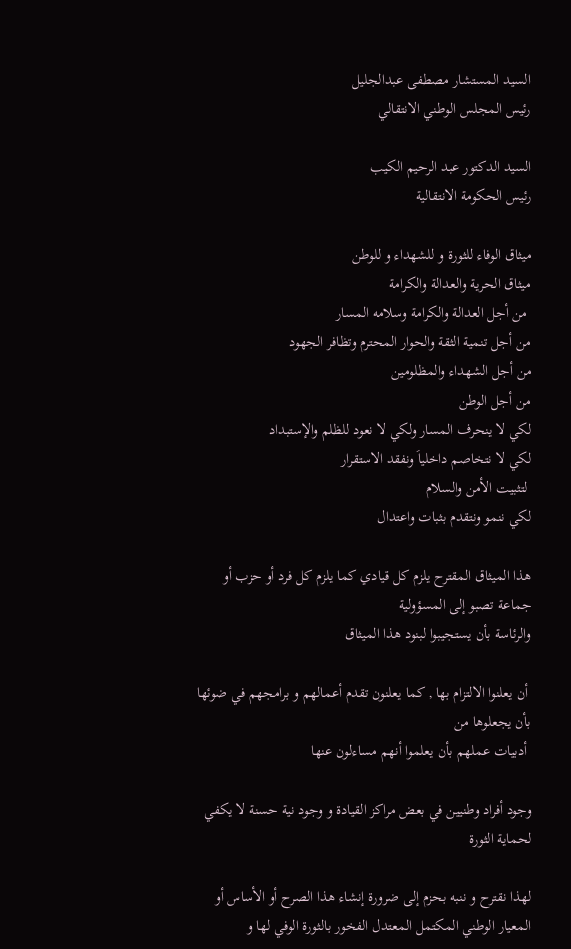السيد المستشار مصطفى عبدالجليل
رئيس المجلس الوطني الانتقالي

السيد الدكتور عبد الرحيم الكيب
رئيس الحكومة الانتقالية

ميثاق الوفاء للثورة و للشهداء و للوطن
ميثاق الحرية والعدالة والكرامة
 من أجل العدالة والكرامة وسلامه المسار
من أجل تنمية الثقة والحوار المحترم وتظافر الجهود
من أجل الشهداء والمظلومين
من أجل الوطن
لكي لا ينحرف المسار ولكي لا نعود للظلم والإستبداد
لكي لا نتخاصم داخلياَ ونفقد الاستقرار
 لتثبيت الأمن والسلام
لكي ننمو ونتقدم بثبات واعتدال

هذا الميثاق المقترح يلزم كل قيادي كما يلزم كل فرد أو حزب أو جماعة تصبو إلى المسؤولية
والرئاسة بأن يستجيبوا لبنود هذا الميثاق

 أن يعلنوا الالتزام بها , كما يعلنون تقدم أعمالهم و برامجهم في ضوئها بأن يجعلوها من
 أدبيات عملهم بأن يعلموا أنهم مساءلون عنها

وجود أفراد وطنيين في بعض مراكز القيادة و وجود نية حسنة لا يكفي لحماية الثورة

لهذا نقترح و ننبه بحزم إلى ضرورة إنشاء هذا الصرح أو الأساس أو المعيار الوطني المكتمل المعتدل الفخور بالثورة الوفي لها و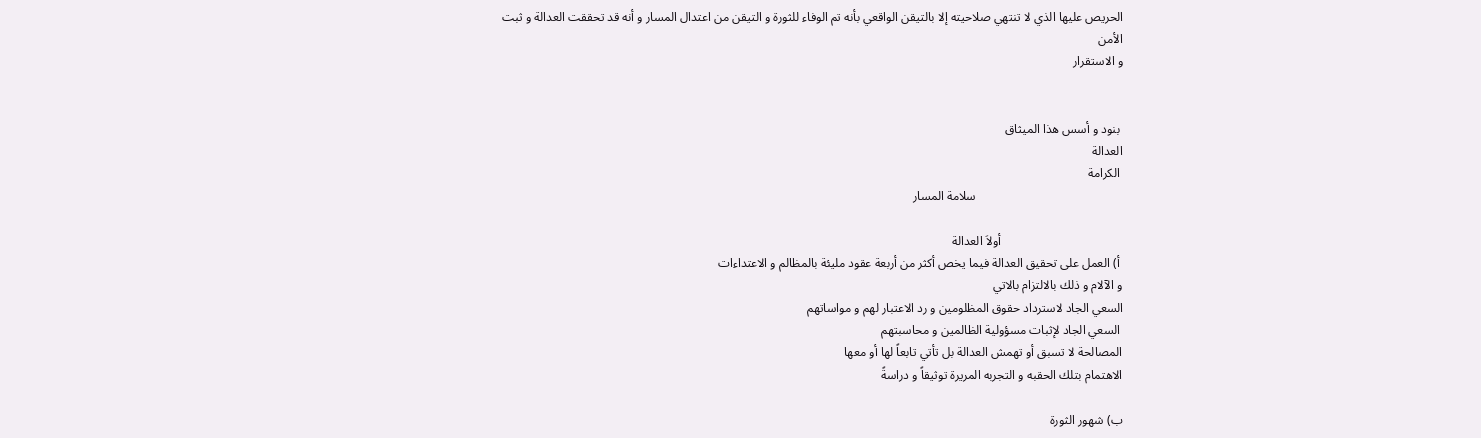الحريص عليها الذي لا تنتهي صلاحيته إلا بالتيقن الواقعي بأنه تم الوفاء للثورة و التيقن من اعتدال المسار و أنه قد تحققت العدالة و ثبت الأمن
و الاستقرار


 بنود و أسس هذا الميثاق
العدالة
 الكرامة
                                               سلامة المسار

                                       أولاَ العدالة
 أ) العمل على تحقيق العدالة فيما يخص أكثر من أربعة عقود مليئة بالمظالم و الاعتداءات
و الآلام و ذلك بالالتزام بالاتي
السعي الجاد لاسترداد حقوق المظلومين و رد الاعتبار لهم و مواساتهم
 السعي الجاد لإثبات مسؤولية الظالمين و محاسبتهم
المصالحة لا تسبق أو تهمش العدالة بل تأتي تابعاً لها أو معها
الاهتمام بتلك الحقبه و التجربه المريرة توثيقاً و دراسةً

ب) شهور الثورة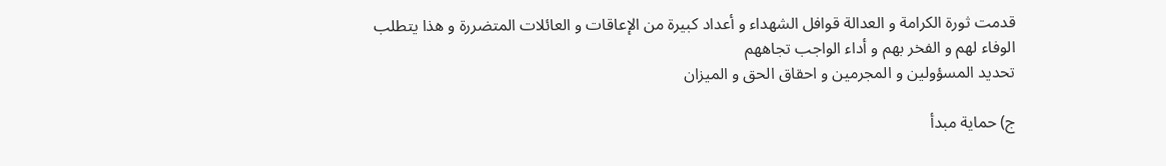قدمت ثورة الكرامة و العدالة قوافل الشهداء و أعداد كبيرة من الإعاقات و العائلات المتضررة و هذا يتطلب
الوفاء لهم و الفخر بهم و أداء الواجب تجاههم
تحديد المسؤولين و المجرمين و احقاق الحق و الميزان

ج) حماية مبدأ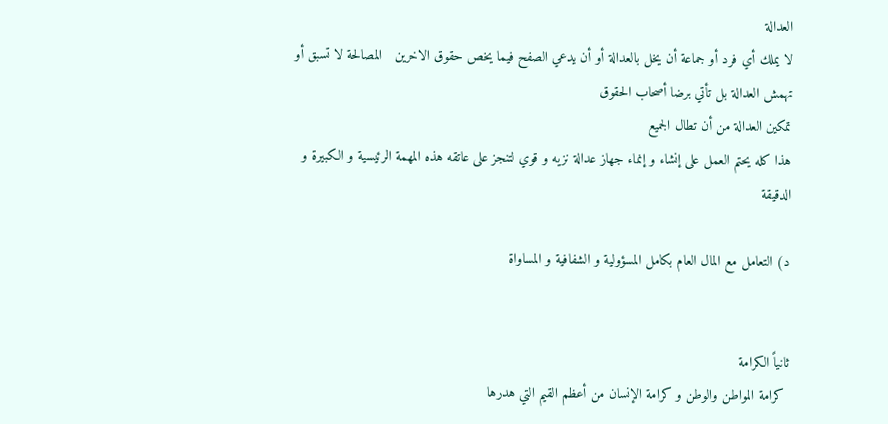العدالة
لا يملك أي فرد أو جماعة أن يخل بالعدالة أو أن يدعي الصفح فيما يخص حقوق الاخرين   المصالحة لا تسبق أو تهمش العدالة بل تأتي برضا أصحاب الحقوق
تمكين العدالة من أن تطال الجميع
هذا كله يحتم العمل على إنشاء و إنماء جهاز عدالة نزيه و قوي لتنجز على عاتقه هذه المهمة الرئيسية و الكبيرة و الدقيقة

د) التعامل مع المال العام بكامل المسؤولية و الشفافية و المساواة


ثانياً الكرامة
 كرامة المواطن والوطن و كرامة الإنسان من أعظم القيم التي هدرها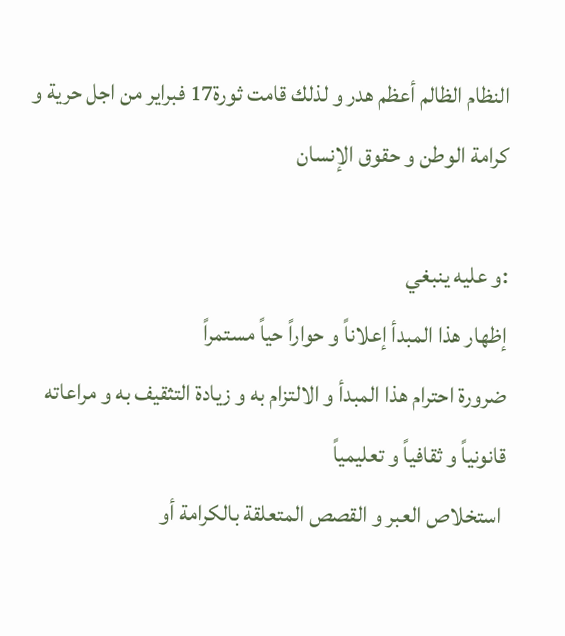النظام الظالم أعظم هدر و لذلك قامت ثورة17 فبراير من اجل حرية و كرامة الوطن و حقوق الإنسان

:و عليه ينبغي
إظهار هذا المبدأ إعلاناً و حواراً حياً مستمراً
ضرورة احترام هذا المبدأ و الالتزام به و زيادة التثقيف به و مراعاته قانونياً و ثقافياً و تعليمياً
 استخلاص العبر و القصص المتعلقة بالكرامة أو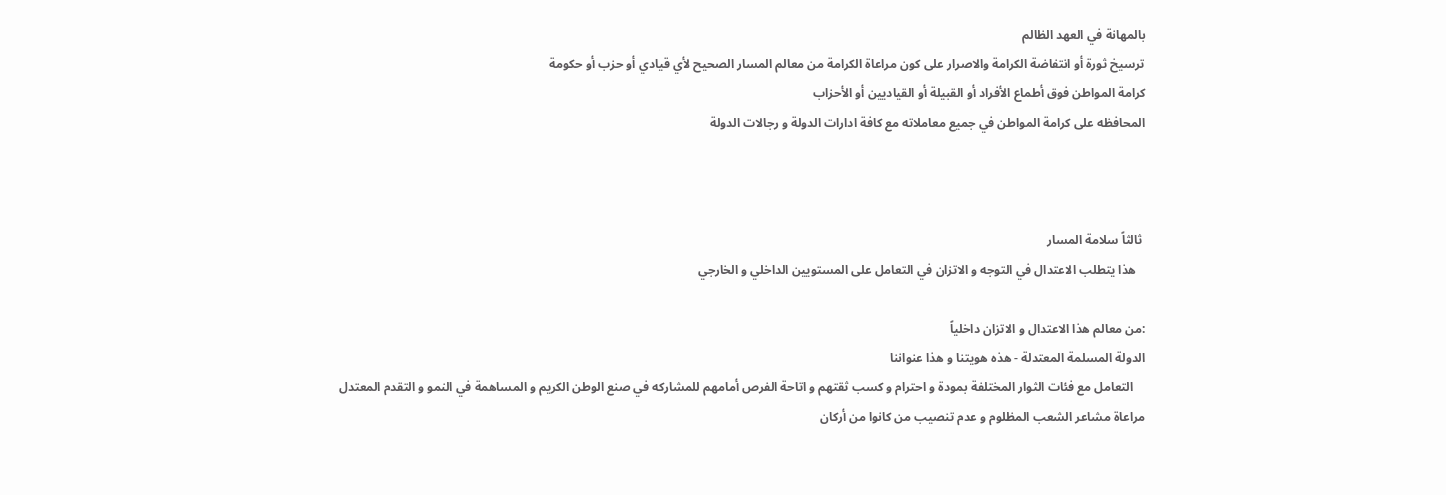بالمهانة في العهد الظالم
ترسيخ ثورة أو انتفاضة الكرامة والاصرار على كون مراعاة الكرامة من معالم المسار الصحيح لأي قيادي أو حزب أو حكومة
كرامة المواطن فوق أطماع الأفراد أو القبيلة أو القياديين أو الأحزاب
المحافظه على كرامة المواطن في جميع معاملاته مع كافة ادارات الدولة و رجالات الدولة



 ثالثاً سلامة المسار
   هذا يتطلب الاعتدال في التوجه و الاتزان في التعامل على المستويين الداخلي و الخارجي

:من معالم هذا الاعتدال و الاتزان داخلياً
الدولة المسلمة المعتدلة - هذه هويتنا و هذا عنواننا
    التعامل مع فئات الثوار المختلفة بمودة و احترام و كسب ثقتهم و اتاحة الفرص أمامهم للمشاركه في صنع الوطن الكريم و المساهمة في النمو و التقدم المعتدل
مراعاة مشاعر الشعب المظلوم و عدم تنصيب من كانوا من أركان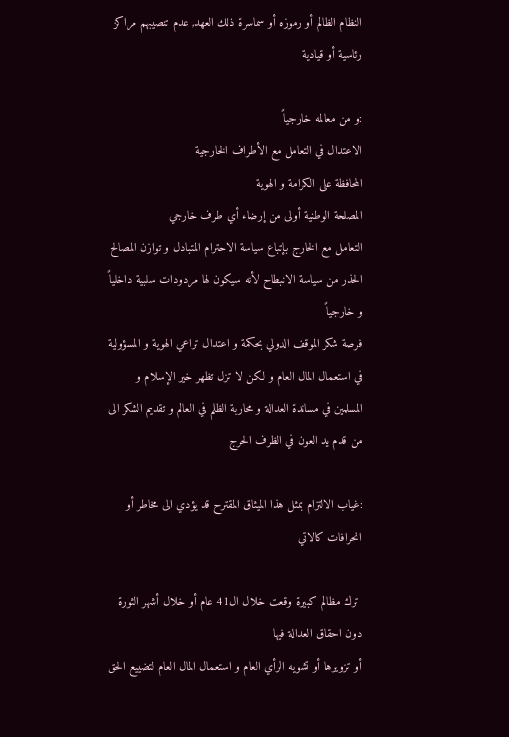النظام الظالم أو رموزه أو سماسرة ذلك العهد, عدم تنصيبهم مراكز رئاسية أو قيادية

:و من معالمه خارجياً
الاعتدال في التعامل مع الأطراف الخارجية
المحافظة على الكرامة و الهوية
المصلحة الوطنية أولى من إرضاء أي طرف خارجي
التعامل مع الخارج بإتباع سياسة الاحترام المتبادل و توازن المصالح
الحذر من سياسة الانبطاح لأنه سيكون لها مردودات سلبية داخلياً و خارجياً
فرصة شكر الموقف الدولي بحكمة و اعتدال تراعي الهوية و المسؤولية في استعمال المال العام و لكن لا تزل تظهر خير الإسلام و المسلمين في مساندة العدالة و محاربة الظلم في العالم و تقديم الشكر الى من قدم يد العون في الظرف الحرج

:غياب الالتزام بمثل هذا الميثاق المقترح قد يؤدي الى مخاطر أو انحرافات كالاتي

 ترك مظالم كبيرة وقعت خلال ال41 عام أو خلال أشهر الثورة دون احقاق العدالة فيها
أو تزويرها أو تشويه الرأي العام و استعمال المال العام لتضييع الحق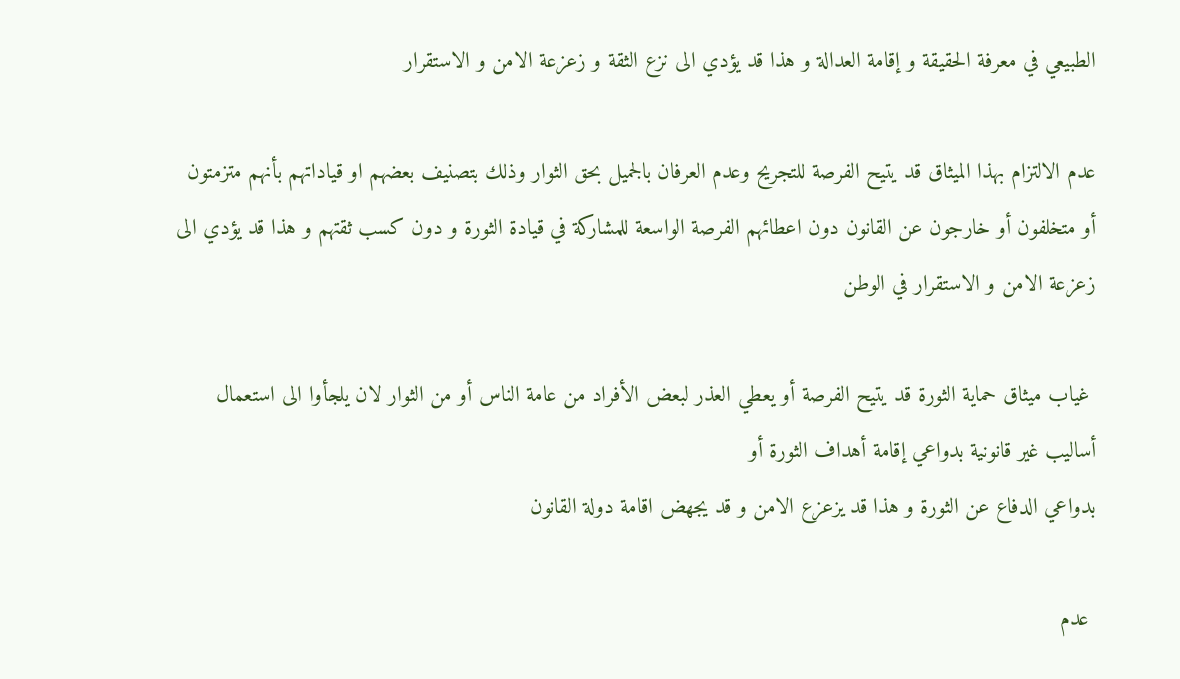الطبيعي في معرفة الحقيقة و إقامة العدالة و هذا قد يؤدي الى نزع الثقة و زعزعة الامن و الاستقرار

عدم الالتزام بهذا الميثاق قد يتيح الفرصة للتجريح وعدم العرفان بالجميل بحق الثوار وذلك بتصنيف بعضهم او قياداتهم بأنهم متزمتون أو متخلفون أو خارجون عن القانون دون اعطائهم الفرصة الواسعة للمشاركة في قيادة الثورة و دون كسب ثقتهم و هذا قد يؤدي الى زعزعة الامن و الاستقرار في الوطن

 غياب ميثاق حماية الثورة قد يتيح الفرصة أو يعطي العذر لبعض الأفراد من عامة الناس أو من الثوار لان يلجأوا الى استعمال أساليب غير قانونية بدواعي إقامة أهداف الثورة أو
بدواعي الدفاع عن الثورة و هذا قد يزعزع الامن و قد يجهض اقامة دولة القانون

 عدم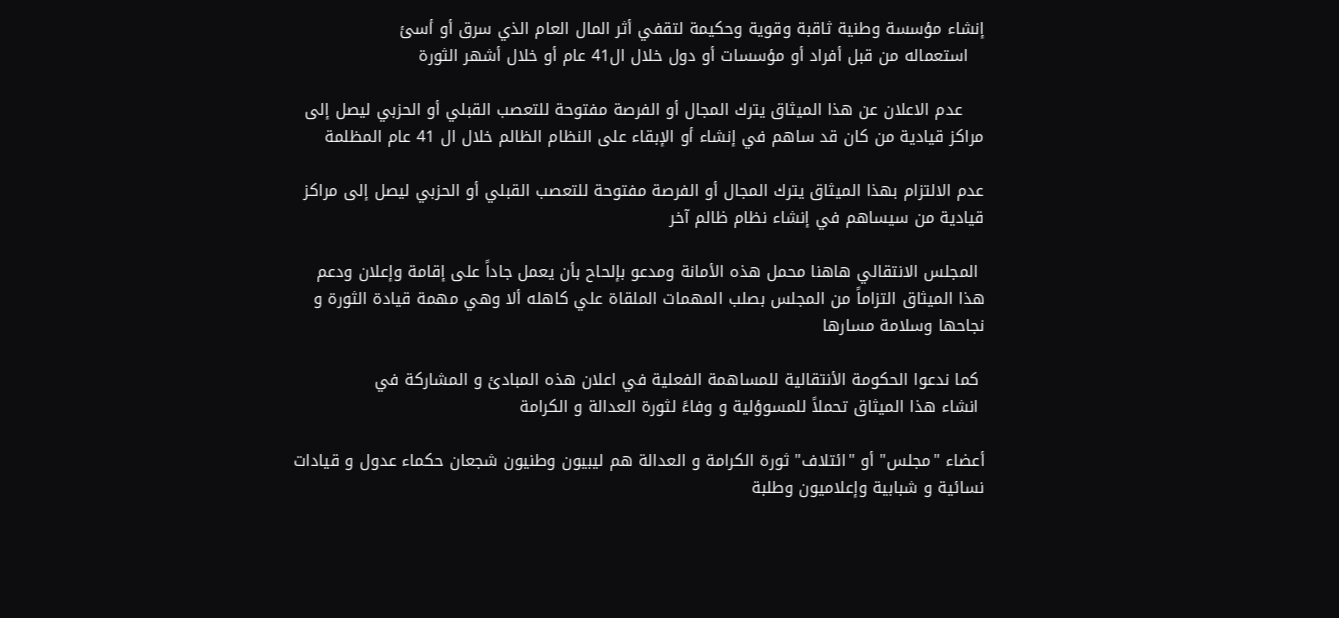إنشاء مؤسسة وطنية ثاقبة وقوية وحكيمة لتقفي أثر المال العام الذي سرق أو أسئ
   استعماله من قبل أفراد أو مؤسسات أو دول خلال ال41 عام أو خلال أشهر الثورة

    عدم الاعلان عن هذا الميثاق يترك المجال أو الفرصة مفتوحة للتعصب القبلي أو الحزبي ليصل إلى مراكز قيادية من كان قد ساهم في إنشاء أو الإبقاء على النظام الظالم خلال ال 41 عام المظلمة

عدم الالتزام بهذا الميثاق يترك المجال أو الفرصة مفتوحة للتعصب القبلي أو الحزبي ليصل إلى مراكز قيادية من سيساهم في إنشاء نظام ظالم آخر

 المجلس الانتقالي هاهنا محمل هذه الأمانة ومدعو بإلحاح بأن يعمل جاداً على إقامة وإعلان ودعم هذا الميثاق التزاماً من المجلس بصلب المهمات الملقاة علي كاهله ألا وهي مهمة قيادة الثورة و نجاحها وسلامة مسارها

 كما ندعوا الحكومة الأنتقالية للمساهمة الفعلية في اعلان هذه المبادئ و المشاركة في
 انشاء هذا الميثاق تحملاً للمسوؤلية و وفاءً لثورة العدالة و الكرامة

أعضاء "مجلس" أو "ائتلاف" ثورة الكرامة و العدالة هم ليبيون وطنيون شجعان حكماء عدول و قيادات نسائية و شبابية وإعلاميون وطلبة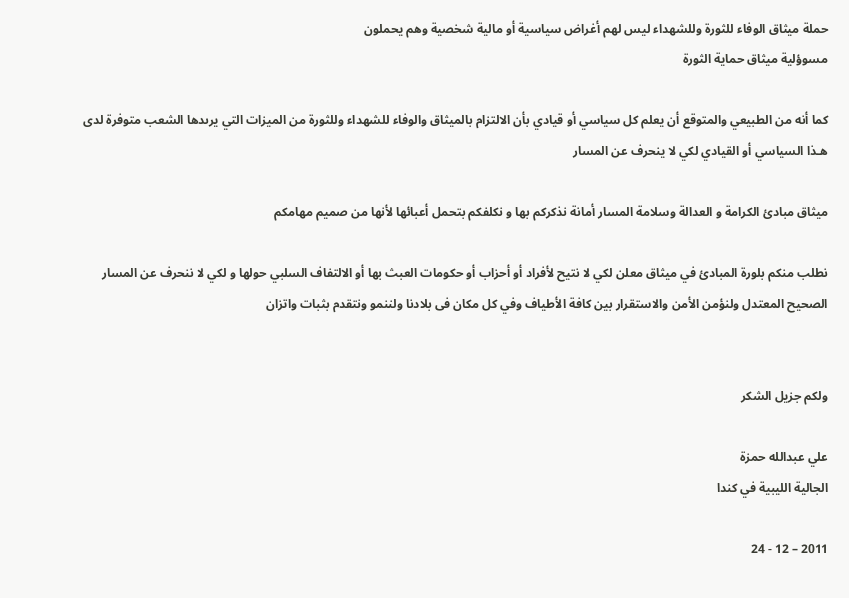حملة ميثاق الوفاء للثورة وللشهداء ليس لهم أغراض سياسية أو مالية شخصية وهم يحملون
مسوؤلية ميثاق حماية الثورة

كما أنه من الطبيعي والمتوقع أن يعلم كل سياسي أو قيادي بأن الالتزام بالميثاق والوفاء للشهداء وللثورة من الميزات التي يرىدها الشعب متوفرة لدى هـذا السياسي أو القيادي لكي لا ينحرف عن المسار

ميثاق مبادئ الكرامة و العدالة وسلامة المسار أمانة نذكركم بها و نكلفكم بتحمل أعبائها لأنها من صميم مهامكم

نطلب منكم بلورة المبادئ في ميثاق معلن لكي لا نتيح لأفراد أو أحزاب أو حكومات العبث بها أو الالتفاف السلبي حولها و لكي لا ننحرف عن المسار الصحيح المعتدل ولنؤمن الأمن والاستقرار بين كافة الأطياف وفي كل مكان فى بلادنا ولننمو ونتقدم بثبات واتزان


ولكم جزيل الشكر

علي عبدالله حمزة
الجالية الليبية في كندا

2011 – 12 - 24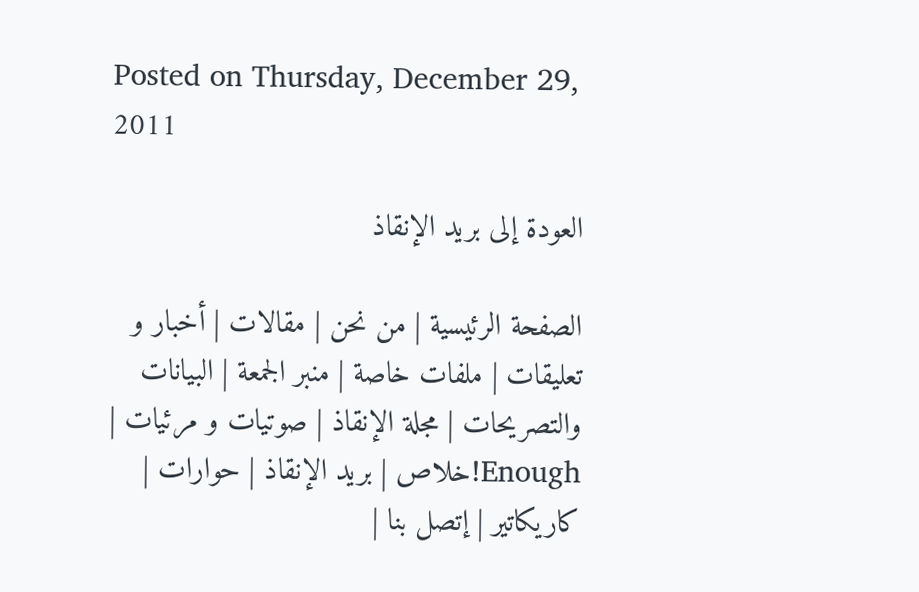Posted on Thursday, December 29, 2011

العودة إلى بريد الإنقاذ

الصفحة الرئيسية | من نحن | مقالات | أخبار و تعليقات | ملفات خاصة | منبر الجمعة | البيانات والتصريحات | مجلة الإنقاذ | صوتيات و مرئيات | Enough!خلاص | بريد الإنقاذ | حوارات | كاريكاتير | إتصل بنا |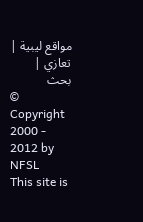مواقع ليبية | تعازي | بحث
© Copyright 2000 - 2012 by NFSL
This site is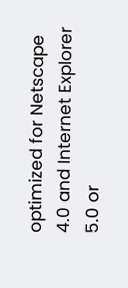optimized for Netscape 4.0 and Internet Explorer 5.0 or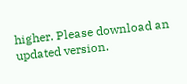higher. Please download an updated version.